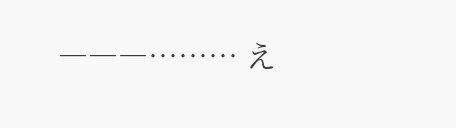―――……… え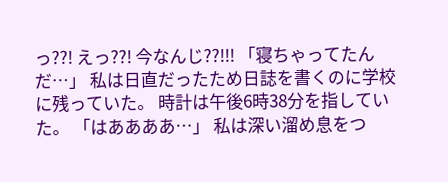っ??! えっ??! 今なんじ??!!! 「寝ちゃってたんだ…」 私は日直だったため日誌を書くのに学校に残っていた。 時計は午後6時38分を指していた。 「はああああ…」 私は深い溜め息をつ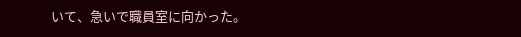いて、急いで職員室に向かった。